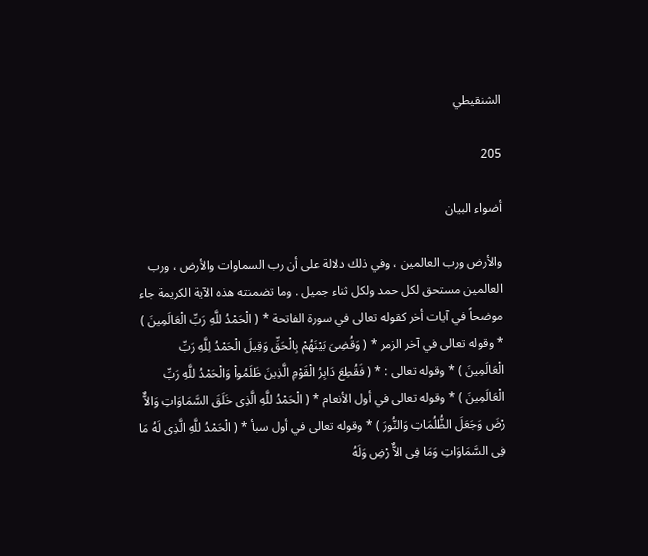الشنقيطي

205

أضواء البيان

والأرض ورب العالمين ، وفي ذلك دلالة على أن رب السماوات والأرض ، ورب العالمين مستحق لكل حمد ولكل ثناء جميل . وما تضمنته هذه الآية الكريمة جاء موضحاً في آيات أخر كقوله تعالى في سورة الفاتحة * ( الْحَمْدُ للَّهِ رَبِّ الْعَالَمِينَ ) * وقوله تعالى في آخر الزمر * ( وَقُضِىَ بَيْنَهُمْ بِالْحَقِّ وَقِيلَ الْحَمْدُ لِلَّهِ رَبِّ الْعَالَمِينَ ) * وقوله تعالى : * ( فَقُطِعَ دَابِرُ الْقَوْمِ الَّذِينَ ظَلَمُواْ وَالْحَمْدُ للَّهِ رَبِّ الْعَالَمِينَ ) * وقوله تعالى في أول الأنعام * ( الْحَمْدُ للَّهِ الَّذِى خَلَقَ السَّمَاوَاتِ وَالاٌّ رْضَ وَجَعَلَ الظُّلُمَاتِ وَالنُّورَ ) * وقوله تعالى في أول سبأ * ( الْحَمْدُ للَّهِ الَّذِى لَهُ مَا فِى السَّمَاوَاتِ وَمَا فِى الاٌّ رْضِ وَلَهُ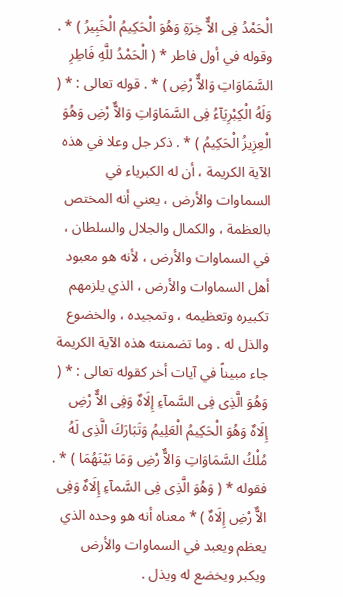الْحَمْدُ فِى الاٌّ خِرَةِ وَهُوَ الْحَكِيمُ الْخَبِيرُ ) * . وقوله في أول فاطر * ( الْحَمْدُ للَّهِ فَاطِرِ السَّمَاوَاتِ وَالاٌّ رْضِ ) * . قوله تعالى : * ( وَلَهُ الْكِبْرِيَآءُ فِى السَّمَاوَاتِ وَالاٌّ رْضِ وَهُوَ الْعِزِيزُ الْحَكِيمُ ) * . ذكر جل وعلا في هذه الآية الكريمة ، أن له الكبرياء في السماوات والأرض ، يعني أنه المختص بالعظمة ، والكمال والجلال والسلطان ، في السماوات والأرض ، لأنه هو معبود أهل السماوات والأرض ، الذي يلزمهم تكبيره وتعظيمه ، وتمجيده ، والخضوع والذل له . وما تضمنته هذه الآية الكريمة جاء مبيناً في آيات أخر كقوله تعالى : * ( وَهُوَ الَّذِى فِى السَّمآءِ إِلَاهٌ وَفِى الاٌّ رْضِ إِلَاهٌ وَهُوَ الْحَكِيمُ الْعَلِيمُ وَتَبَارَكَ الَّذِى لَهُ مُلْكُ السَّمَاوَاتِ وَالاٌّ رْضِ وَمَا بَيْنَهُمَا ) * . فقوله * ( وَهُوَ الَّذِى فِى السَّمآءِ إِلَاهٌ وَفِى الاٌّ رْضِ إِلَاهٌ ) * معناه أنه هو وحده الذي يعظم ويعبد في السماوات والأرض ويكبر ويخضع له ويذل .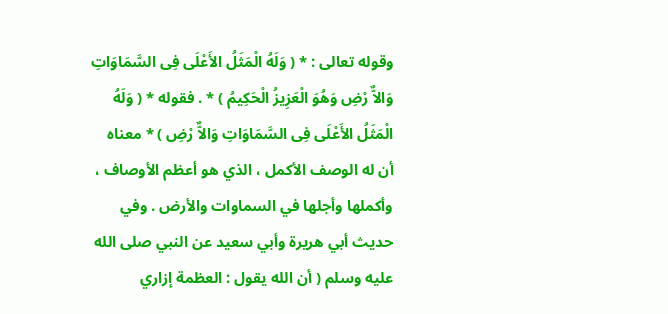وقوله تعالى : * ( وَلَهُ الْمَثَلُ الأَعْلَى فِى السَّمَاوَاتِ وَالاٌّ رْضِ وَهُوَ الْعَزِيزُ الْحَكِيمُ ) * . فقوله * ( وَلَهُ الْمَثَلُ الأَعْلَى فِى السَّمَاوَاتِ وَالاٌّ رْضِ ) * معناه أن له الوصف الأكمل ، الذي هو أعظم الأوصاف ، وأكملها وأجلها في السماوات والأرض . وفي حديث أبي هريرة وأبي سعيد عن النبي صلى الله عليه وسلم ( أن الله يقول : العظمة إزاري